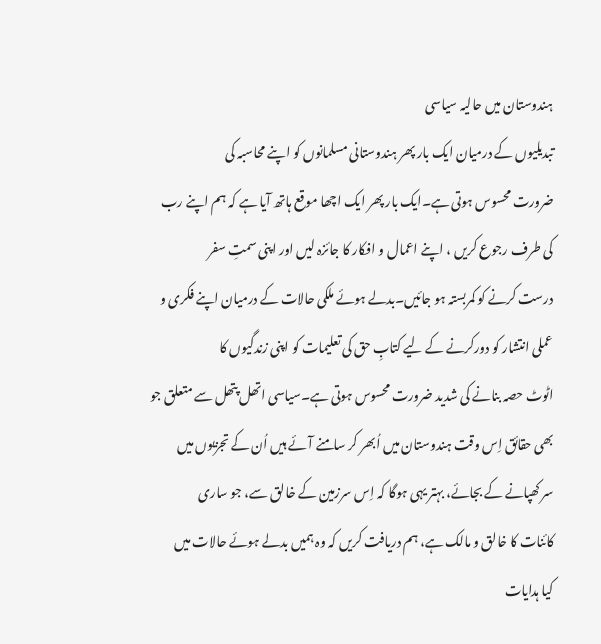ہندوستان میں حالیہ سیاسی
تبدیلیوں کے درمیان ایک بار پھر ہندوستانی مسلمانوں کو اپنے محاسبہ کی
ضرورت محسوس ہوتی ہے۔ایک بار پھر ایک اچھا موقع ہاتھ آیا ہے کہ ہم اپنے رب
کی طرف رجوع کریں ، اپنے اعمال و افکار کا جائزہ لیں اور اپنی سمتِ سفر
درست کرنے کو کمربستہ ہو جائیں۔بدلے ہوئے ملکی حالات کے درمیان اپنے فکری و
عملی انتشار کو دورکرنے کے لیے کتابِ حق کی تعلیمات کو اپنی زندگیوں کا
اٹوٹ حصہ بنانے کی شدید ضرورت محسوس ہوتی ہے۔سیاسی اتھل پتھل سے متعلق جو
بھی حقائق اِس وقت ہندوستان میں اُبھر کر سامنے آئے ہیں اُن کے تجزیوں میں
سر کھپانے کے بجائے، بہتر یہی ہوگا کہ اِس سرزمین کے خالق سے، جو ساری
کائنات کا خالق و مالک ہے، ہم دریافت کریں کہ وہ ہمیں بدلے ہوئے حالات میں
کیا ہدایات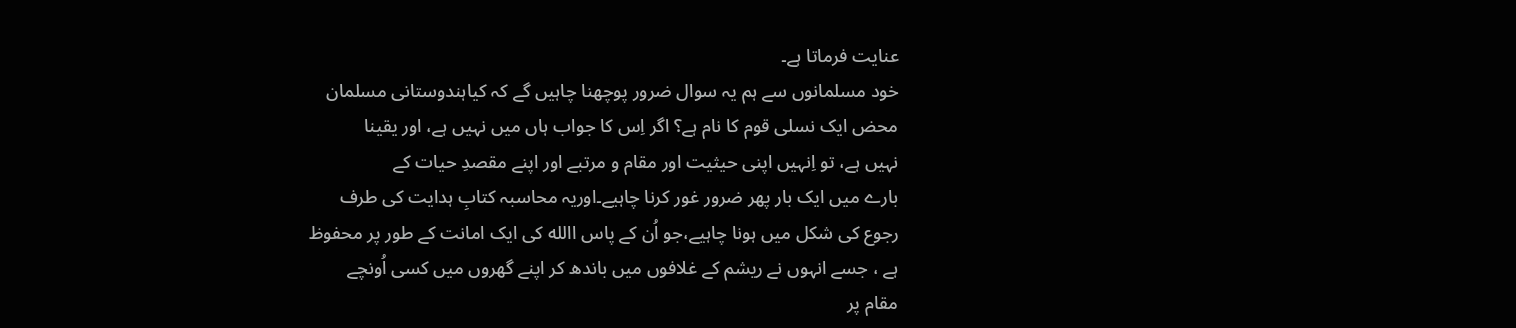عنایت فرماتا ہے۔
خود مسلمانوں سے ہم یہ سوال ضرور پوچھنا چاہیں گے کہ کیاہندوستانی مسلمان
محض ایک نسلی قوم کا نام ہے؟ اگر اِس کا جواب ہاں میں نہیں ہے، اور یقینا
نہیں ہے، تو اِنہیں اپنی حیثیت اور مقام و مرتبے اور اپنے مقصدِ حیات کے
بارے میں ایک بار پھر ضرور غور کرنا چاہیے۔اوریہ محاسبہ کتابِ ہدایت کی طرف
رجوع کی شکل میں ہونا چاہیے،جو اُن کے پاس االله کی ایک امانت کے طور پر محفوظ
ہے ، جسے انہوں نے ریشم کے غلافوں میں باندھ کر اپنے گھروں میں کسی اُونچے
مقام پر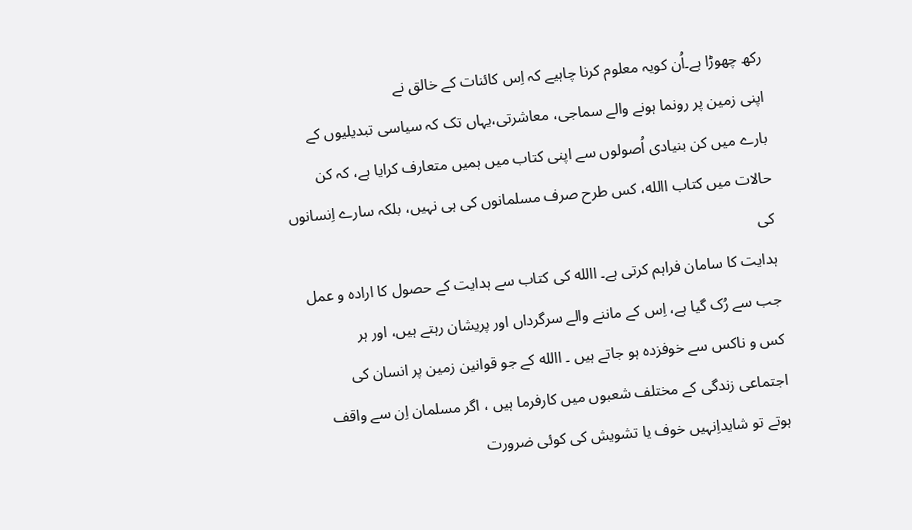رکھ چھوڑا ہے۔اُن کویہ معلوم کرنا چاہیے کہ اِس کائنات کے خالق نے
اپنی زمین پر رونما ہونے والے سماجی، معاشرتی،یہاں تک کہ سیاسی تبدیلیوں کے
بارے میں کن بنیادی اُصولوں سے اپنی کتاب میں ہمیں متعارف کرایا ہے، کہ کن
حالات میں کتاب االله، کس طرح صرف مسلمانوں کی ہی نہیں، بلکہ سارے اِنسانوں کی
ہدایت کا سامان فراہم کرتی ہے۔ االله کی کتاب سے ہدایت کے حصول کا ارادہ و عمل
جب سے رُک گیا ہے، اِس کے ماننے والے سرگرداں اور پریشان رہتے ہیں، اور ہر
کس و ناکس سے خوفزدہ ہو جاتے ہیں ۔ االله کے جو قوانین زمین پر انسان کی
اجتماعی زندگی کے مختلف شعبوں میں کارفرما ہیں ، اگر مسلمان اِن سے واقف
ہوتے تو شایداِنہیں خوف یا تشویش کی کوئی ضرورت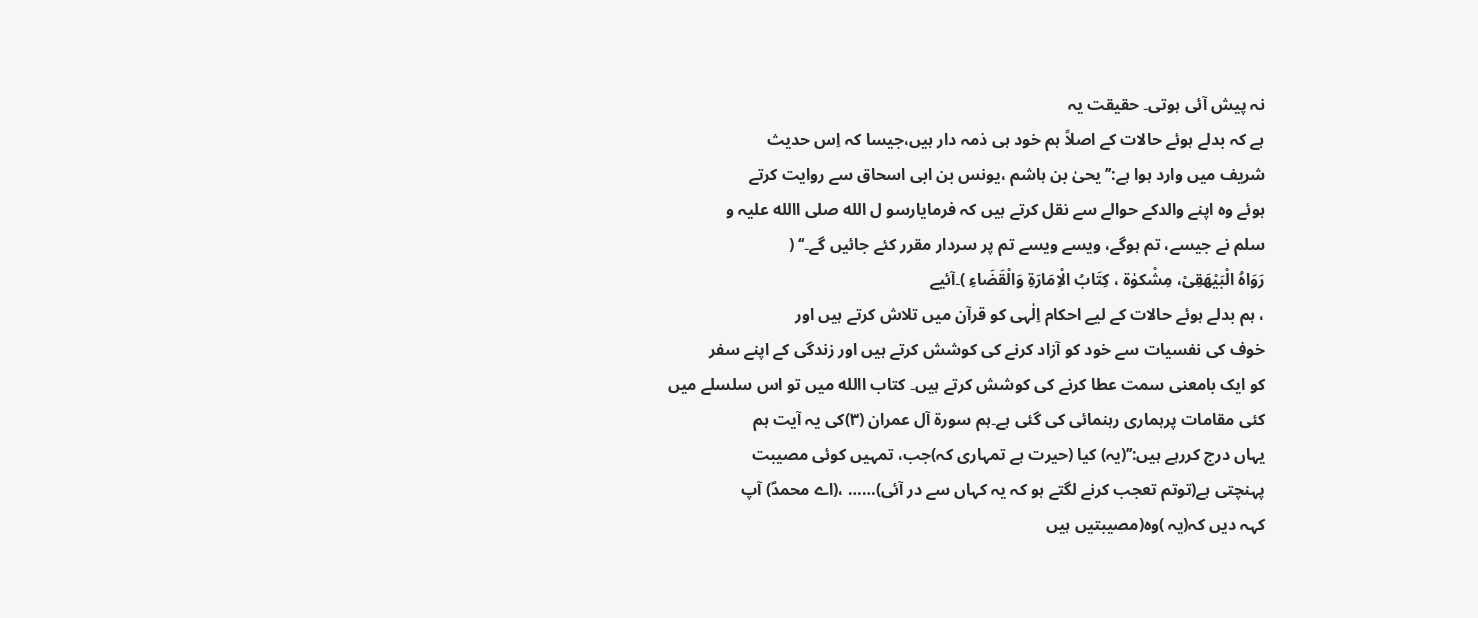نہ پیش آئی ہوتی۔ حقیقت یہ
ہے کہ بدلے ہوئے حالات کے اصلاً ہم خود ہی ذمہ دار ہیں،جیسا کہ اِس حدیث
شریف میں وارد ہوا ہے:’’ یحیٰ بن ہاشم ،یونس بن ابی اسحاق سے روایت کرتے
ہوئے وہ اپنے والدکے حوالے سے نقل کرتے ہیں کہ فرمایارسو ل الله صلی االله علیہ و
سلم نے جیسے، تم ہوگے، ویسے ویسے تم پر سردار مقرر کئے جائیں گے۔‘‘ (
رَوَاہُ الْبَیْھَقِیْ، مِشْکوٰۃ ، کِتَابُ الْاِمَارَۃِ وَالْقَضَاءِ )۔آئیے
، ہم بدلے ہوئے حالات کے لیے احکام اِلٰہی کو قرآن میں تلاش کرتے ہیں اور
خوف کی نفسیات سے خود کو آزاد کرنے کی کوشش کرتے ہیں اور زندگی کے اپنے سفر
کو ایک بامعنی سمت عطا کرنے کی کوشش کرتے ہیں۔ کتاب االله میں تو اس سلسلے میں
کئی مقامات پرہماری رہنمائی کی گئی ہے۔ہم سورۃ آل عمران (۳)کی یہ آیت ہم
یہاں درج کررہے ہیں:’’(یہ) کیا (حیرت ہے تمہاری کہ)جب، تمہیں کوئی مصیبت
پہنچتی ہے(توتم تعجب کرنے لگتے ہو کہ یہ کہاں سے در آئی)…… ،(اے محمدؐ) آپ
کہہ دیں کہ(یہ )وہ(مصیبتیں ہیں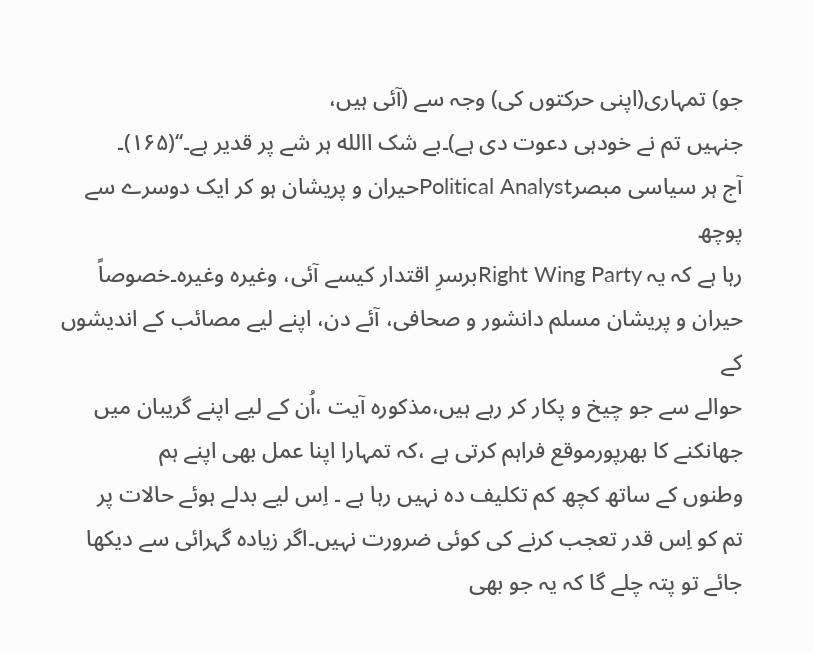جو) تمہاری(اپنی حرکتوں کی) وجہ سے (آئی ہیں،
جنہیں تم نے خودہی دعوت دی ہے)۔بے شک االله ہر شے پر قدیر ہے۔‘‘(۱۶۵)۔
آج ہر سیاسی مبصرPolitical Analystحیران و پریشان ہو کر ایک دوسرے سے پوچھ
رہا ہے کہ یہ Right Wing Partyبرسرِ اقتدار کیسے آئی، وغیرہ وغیرہ۔خصوصاً
حیران و پریشان مسلم دانشور و صحافی، آئے دن، اپنے لیے مصائب کے اندیشوں کے
حوالے سے جو چیخ و پکار کر رہے ہیں،مذکورہ آیت ،اُن کے لیے اپنے گریبان میں
جھانکنے کا بھرپورموقع فراہم کرتی ہے ،کہ تمہارا اپنا عمل بھی اپنے ہم
وطنوں کے ساتھ کچھ کم تکلیف دہ نہیں رہا ہے ۔ اِس لیے بدلے ہوئے حالات پر
تم کو اِس قدر تعجب کرنے کی کوئی ضرورت نہیں۔اگر زیادہ گہرائی سے دیکھا
جائے تو پتہ چلے گا کہ یہ جو بھی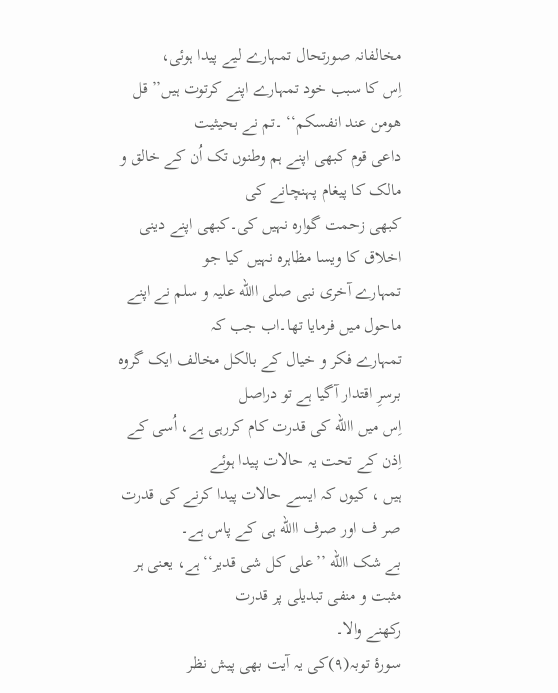مخالفانہ صورتحال تمہارے لیے پیدا ہوئی،
اِس کا سبب خود تمہارے اپنے کرتوت ہیں’’قل ھومن عند انفسکم‘‘ ۔تم نے بحیثیت
داعی قوم کبھی اپنے ہم وطنوں تک اُن کے خالق و مالک کا پیغام پہنچانے کی
کبھی زحمت گوارہ نہیں کی۔کبھی اپنے دینی اخلاق کا ویسا مظاہرہ نہیں کیا جو
تمہارے آخری نبی صلی االله علیہ و سلم نے اپنے ماحول میں فرمایا تھا۔اب جب کہ
تمہارے فکر و خیال کے بالکل مخالف ایک گروہ برسرِ اقتدار آگیا ہے تو دراصل
اِس میں االله کی قدرت کام کررہی ہے، اُسی کے اِذن کے تحت یہ حالات پیدا ہوئے
ہیں ، کیوں کہ ایسے حالات پیدا کرنے کی قدرت صر ف اور صرف االله ہی کے پاس ہے۔
بے شک االله ’’علی کل شی قدیر‘‘ہے، یعنی ہر مثبت و منفی تبدیلی پر قدرت
رکھنے والا۔
سورۂ توبہ(۹)کی یہ آیت بھی پیش نظر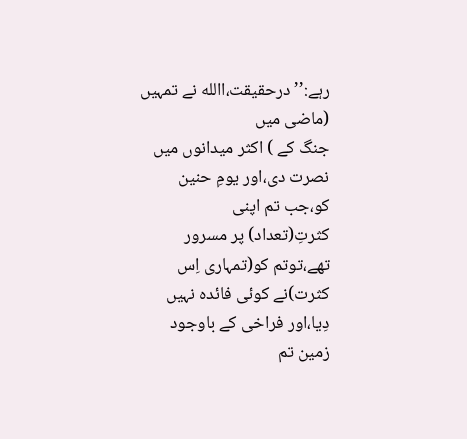رہے:’’درحقیقت،االله نے تمہیں (ماضی میں
جنگ کے ) اکثر میدانوں میں نصرت دی،اور یومِ حنین کو،جب تم اپنی
کثرتِ(تعداد) پر مسرور تھے،توتم کو(تمہاری اِس کثرت)نے کوئی فائدہ نہیں
دِیا،اور فراخی کے باوجود زمین تم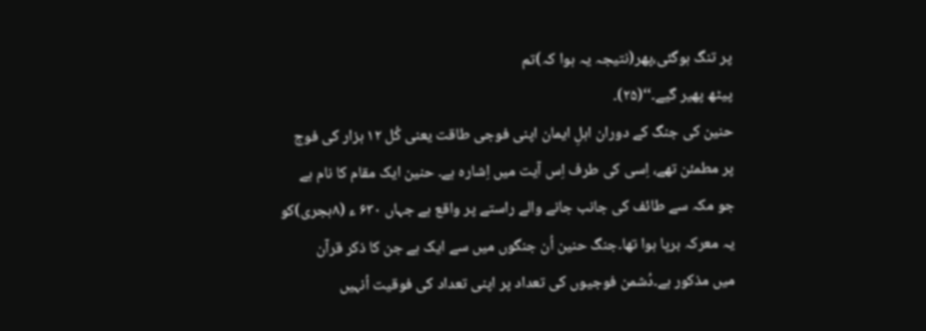پر تنگ ہوگئی،پھر(نتیجہ یہ ہوا کہ)تم
پیٹھ پھیر گیے۔‘‘(۲۵)۔
حنین کی جنگ کے دوران اہلِ ایمان اپنی فوجی طاقت یعنی کُل ۱۲ ہزار کی فوج
پر مطمئن تھے، اِسی کی طرف اِس آیت میں اِشارہ ہے۔ حنین ایک مقام کا نام ہے
جو مکہ سے طائف کی جانب جانے والے راستے پر واقع ہے جہاں ۶۳۰ ء (۸ہجری)کو
یہ معرکہ برپا ہوا تھا۔جنگ حنین اُن جنگوں میں سے ایک ہے جن کا ذکر قرآن
میں مذکور ہے۔دُشمن فوجیوں کی تعداد پر اپنی تعداد کی فوقیت اُنہیں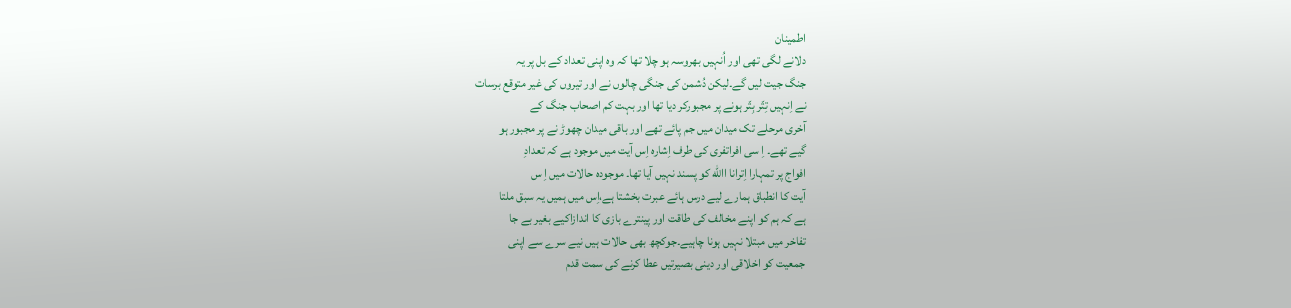اطمینان
دلانے لگی تھی اور اُنہیں بھروسہ ہو چلا تھا کہ وہ اپنی تعداد کے بل پر یہ
جنگ جیت لیں گے۔لیکن دُشمن کی جنگی چالوں نے اور تیروں کی غیر متوقع برسات
نے اِنہیں تِتّر بِتّر ہونے پر مجبورکر دیا تھا اور بہت کم اصحاب جنگ کے
آخری مرحلے تک میدان میں جم پائے تھے اور باقی میدان چھوڑ نے پر مجبور ہو
گیے تھے۔ اِ سی افراتفری کی طرف اِشارہ اِس آیت میں موجود ہے کہ تعدادِ
افواج پر تمہارا اِترانا االله کو پسند نہیں آیا تھا۔ موجودہ حالات میں اِ س
آیت کا انطباق ہمارے لیے درس ہائے عبرت بخشتا ہے،اِس میں ہمیں یہ سبق ملتا
ہے کہ ہم کو اپنے مخالف کی طاقت اور پینترے بازی کا اندازاکیے بغیر بے جا
تفاخر میں مبتلا نہیں ہونا چاہیے۔جوکچھ بھی حالات ہیں نیے سرے سے اپنی
جمعیت کو اخلاقی اور دینی بصیرتیں عطا کرنے کی سمت قدم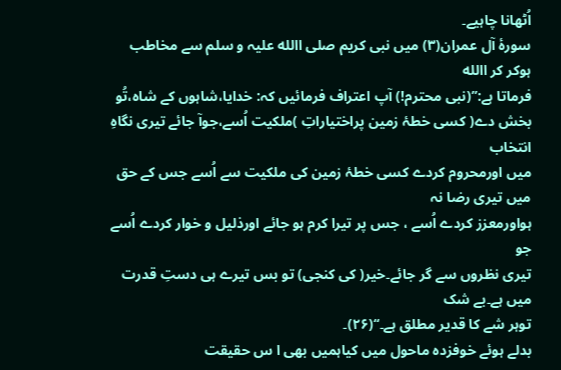اُٹھانا چاہیے۔
سورۂ آل عمران(۳) میں نبی کریم صلی االله علیہ و سلم سے مخاطب ہوکر کر االله
فرماتا ہے:’’(نبی محترم!) آپ اعتراف فرمائیں کہ: خدایا،شاہوں کے شاہ،تُو
بخش دے( کسی خطۂ زمین پراختیاراتِ )ملکیت اُسے،جوآ جائے تیری نگاہِ انتخاب
میں اورمحروم کردے کسی خطۂ زمین کی ملکیت سے اُسے جس کے حق میں تیری رضا نہ
ہواورمعزز کردے اُسے ، جس پر تیرا کرم ہو جائے اورذلیل و خوار کردے اُسے جو
تیری نظروں سے گر جائے۔خیر( کی کنجی) تو بس تیرے ہی دستِ قدرت میں ہے۔بے شک
توہر شے کا قدیر مطلق ہے۔‘‘(۲۶)۔
بدلے ہوئے خوفزدہ ماحول میں کیاہمیں بھی ا س حقیقت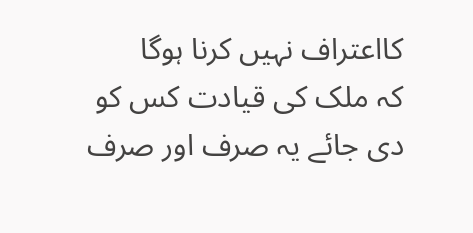کااعتراف نہیں کرنا ہوگا
کہ ملک کی قیادت کس کو دی جائے یہ صرف اور صرف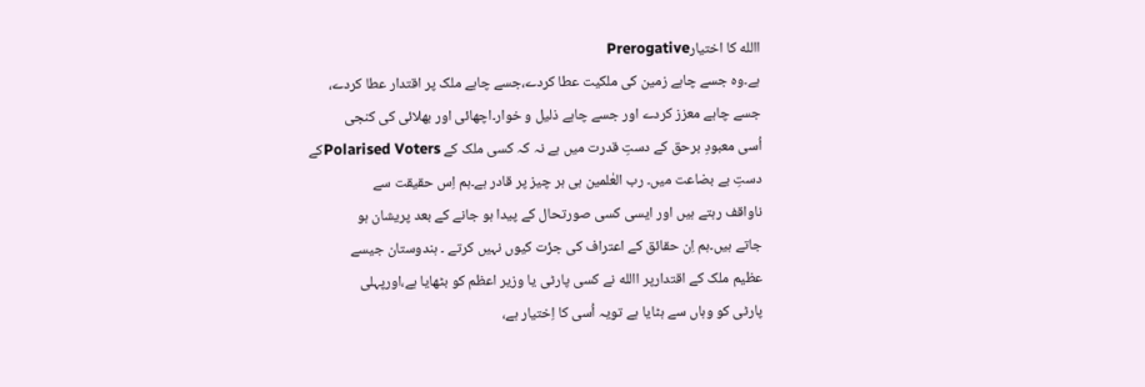االله کا اختیارPrerogative
ہے۔وہ جسے چاہے زمین کی ملکیت عطا کردے،جسے چاہے ملک پر اقتدار عطا کردے،
جسے چاہے معزز کردے اور جسے چاہے ذلیل و خوار۔اچھائی اور بھلائی کی کنجی
اُسی معبودِ برحق کے دستِ قدرت میں ہے نہ کہ کسی ملک کے Polarised Votersکے
دستِ بے بضاعت میں۔ رب العٰلمین ہی ہر چیز پر قادر ہے۔ہم اِس حقیقت سے
ناواقف رہتے ہیں اور ایسی کسی صورتحال کے پیدا ہو جانے کے بعد پریشان ہو
جاتے ہیں۔ہم اِن حقائق کے اعتراف کی جرٔت کیوں نہیں کرتے ۔ ہندوستان جیسے
عظیم ملک کے اقتدارپر االله نے کسی پارٹی یا وزیر اعظم کو بٹھایا ہے،اورپہلی
پارٹی کو وہاں سے ہٹایا ہے تویہ اُسی کا اِختیار ہے،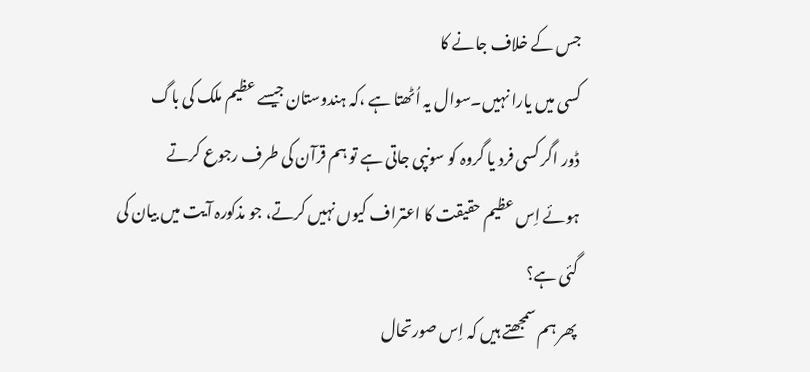جس کے خلاف جانے کا
کسی میں یارا نہیں۔سوال یہ اُٹھتا ہے ،کہ ہندوستان جیسے عظیم ملک کی باگ
ڈور اگر کسی فرد یا گروہ کو سونپی جاتی ہے تو ہم قرآن کی طرف رجوع کرتے
ہوئے اِس عظیم حقیقت کا اعتراف کیوں نہیں کرتے، جو مذکورہ آیت میں بیان کی
گئی ہے؟
پھر ہم سمجھتے ہیں کہ اِس صورتحال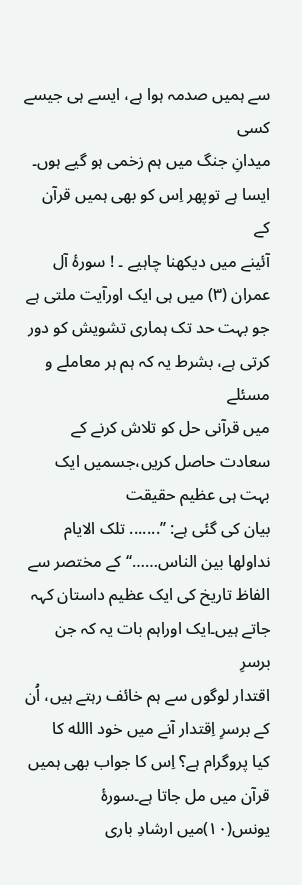سے ہمیں صدمہ ہوا ہے، ایسے ہی جیسے کسی
میدانِ جنگ میں ہم زخمی ہو گیے ہوں۔ ایسا ہے توپھر اِس کو بھی ہمیں قرآن کے
آئینے میں دیکھنا چاہیے ۔ ! سورۂ آل عمران (۳) میں ہی ایک اورآیت ملتی ہے
جو بہت حد تک ہماری تشویش کو دور کرتی ہے، بشرط یہ کہ ہم ہر معاملے و مسئلے
میں قرآنی حل کو تلاش کرنے کے سعادت حاصل کریں،جسمیں ایک بہت ہی عظیم حقیقت
بیان کی گئی ہے: ’’....... تلک الایام نداولھا بین الناس……‘‘کے مختصر سے
الفاظ تاریخ کی ایک عظیم داستان کہہ جاتے ہیں۔ایک اوراہم بات یہ کہ جن برسرِ
اقتدار لوگوں سے ہم خائف رہتے ہیں، اُن کے برسرِ اِقتدار آنے میں خود االله کا
کیا پروگرام ہے؟ اِس کا جواب بھی ہمیں قرآن میں مل جاتا ہے۔سورۂ
یونس(۱۰)میں ارشادِ باری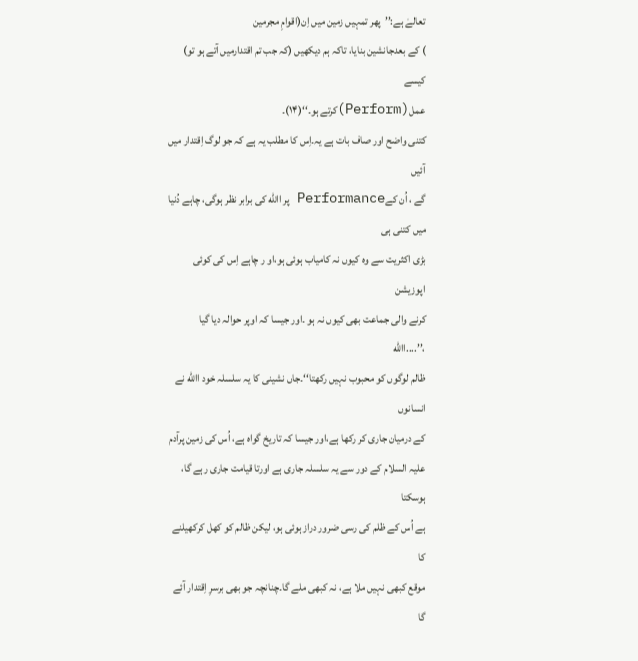تعالےٰ ہے:’’پھر تمہیں زمین میں اِن(اقوامِ مجرمین
) کے بعدجانشین بنایا، تاکہ ہم دیکھیں (کہ جب تم اقتدارمیں آتے ہو تو) کیسے
عمل(Perform)کرتے ہو۔‘‘(۱۴)۔
کتنی واضح اور صاف بات ہے یہ۔اِس کا مطلب یہ ہے کہ جو لوگ اِقتدار میں آئیں
گے ، اُن کےPerformance پر االله کی برابر نظر ہوگی، چاہے دُنیا میں کتنی ہی
بڑی اکثریت سے وہ کیوں نہ کامیاب ہوئی ہو،او ر چاہے اِس کی کوئی اپوزیشن
کرنے والی جماعت بھی کیوں نہ ہو ۔اور جیسا کہ اوپر حوالہ دیا گیا ،’’....االله
ظالم لوگوں کو محبوب نہیں رکھتا‘‘۔جاں نشینی کا یہ سلسلہ خود االله نے انسانوں
کے درمیان جاری کر رکھا ہے،اور جیسا کہ تاریخ گواہ ہے، اُس کی زمین پرآدم
علیہ السلام کے دور سے یہ سلسلہ جاری ہے اورتا قیامت جاری رہے گا، ہوسکتا
ہے اُس کے ظلم کی رسی ضرور دراز ہوئی ہو، لیکن ظالم کو کھل کرکھیلنے کا
موقع کبھی نہیں ملا ہے، نہ کبھی ملے گا۔چنانچہ جو بھی برسرِ اِقتدار آئے گا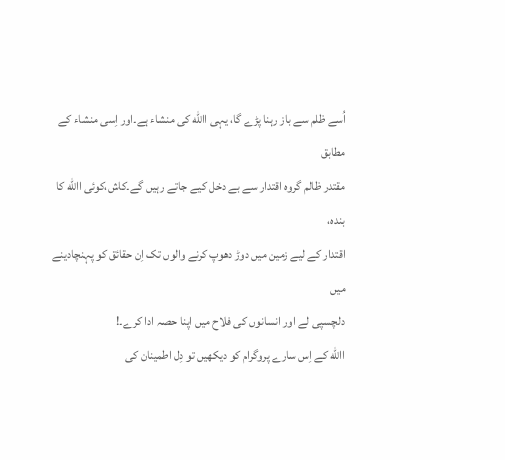اُسے ظلم سے باز رہنا پڑے گا، یہی االله کی منشاء ہے۔اور اِسی منشاء کے مطابق
مقتدر ظالم گروہ اقتدار سے بے دخل کیے جاتے رہیں گے۔کاش،کوئی االله کا بندہ،
اقتدار کے لیے زمین میں دوڑ دھوپ کرنے والوں تک اِن حقائق کو پہنچادینے میں
دلچسپی لے اور انسانوں کی فلاح میں اپنا حصہ ادا کرے۔!
االله کے اِس سارے پروگرام کو دیکھیں تو دِل اطمینان کی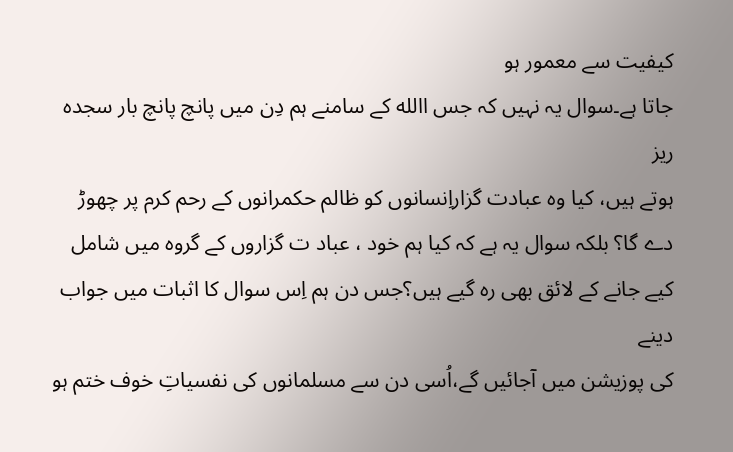کیفیت سے معمور ہو
جاتا ہے۔سوال یہ نہیں کہ جس االله کے سامنے ہم دِن میں پانچ پانچ بار سجدہ ریز
ہوتے ہیں، کیا وہ عبادت گزاراِنسانوں کو ظالم حکمرانوں کے رحم کرم پر چھوڑ
دے گا؟ بلکہ سوال یہ ہے کہ کیا ہم خود ، عباد ت گزاروں کے گروہ میں شامل
کیے جانے کے لائق بھی رہ گیے ہیں؟جس دن ہم اِس سوال کا اثبات میں جواب دینے
کی پوزیشن میں آجائیں گے،اُسی دن سے مسلمانوں کی نفسیاتِ خوف ختم ہو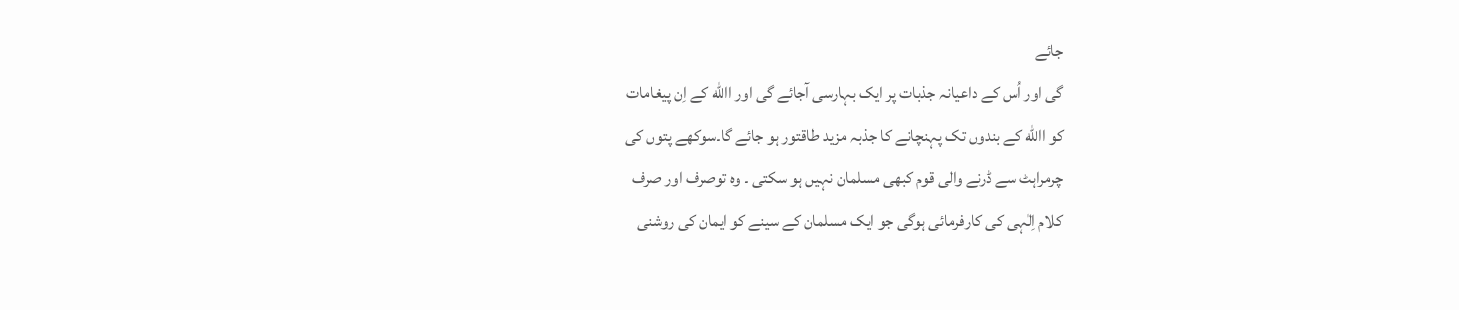جائے
گی اور اُس کے داعیانہ جذبات پر ایک بہارسی آجائے گی اور االله کے اِن پیغامات
کو االله کے بندوں تک پہنچانے کا جذبہ مزید طاقتور ہو جائے گا۔سوکھے پتوں کی
چرمراہٹ سے ڈرنے والی قوم کبھی مسلمان نہیں ہو سکتی ۔ وہ توصرف اور صرف
کلام اِلٰہی کی کارفرمائی ہوگی جو ایک مسلمان کے سینے کو ایمان کی روشنی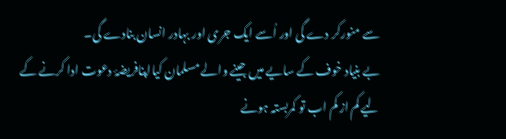سے منورکر دے گی اور اُسے ایک جری اور بہادر انسان بنادے گی۔
بے بنیاد خوف کے سایے میں جینے والے مسلمان کیااپنافریضۂ دعوت ادا کرنے کے
لیے کم از کم اب تو کمربستہ ہونے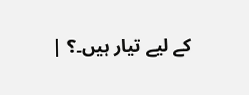کے لیے تیار ہیں۔؟ |